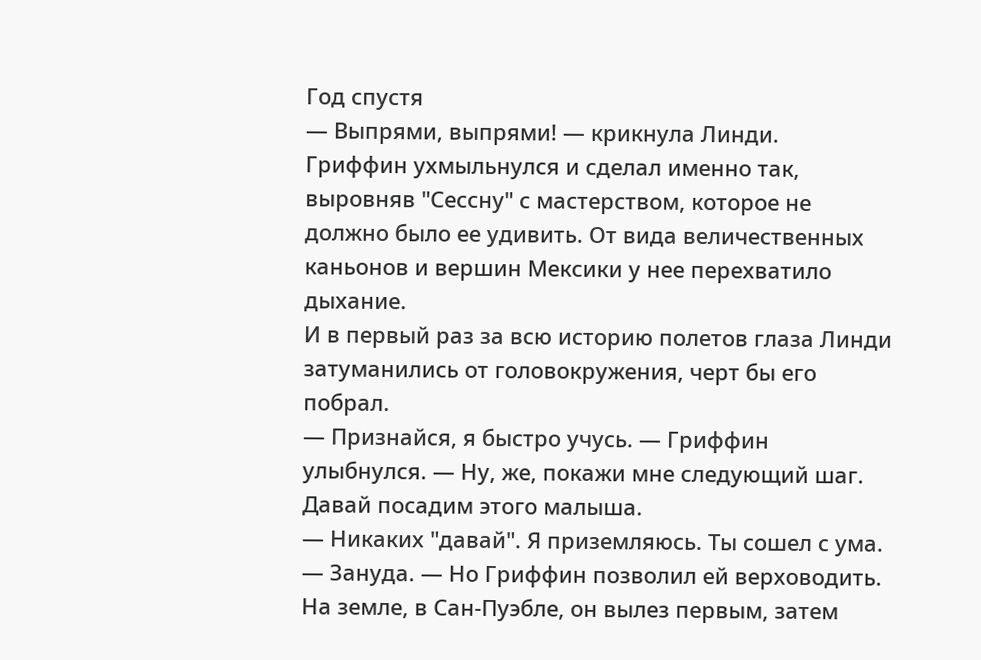Год спустя
— Выпрями, выпрями! — крикнула Линди.
Гриффин ухмыльнулся и сделал именно так, выровняв "Сессну" с мастерством, которое не должно было ее удивить. От вида величественных каньонов и вершин Мексики у нее перехватило дыхание.
И в первый раз за всю историю полетов глаза Линди затуманились от головокружения, черт бы его побрал.
— Признайся, я быстро учусь. — Гриффин улыбнулся. — Ну, же, покажи мне следующий шаг. Давай посадим этого малыша.
— Никаких "давай". Я приземляюсь. Ты сошел с ума.
— Зануда. — Но Гриффин позволил ей верховодить. На земле, в Сан-Пуэбле, он вылез первым, затем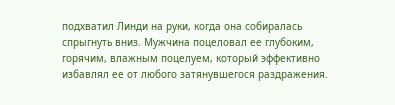подхватил Линди на руки, когда она собиралась спрыгнуть вниз. Мужчина поцеловал ее глубоким, горячим, влажным поцелуем, который эффективно избавлял ее от любого затянувшегося раздражения.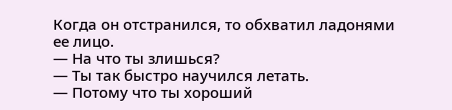Когда он отстранился, то обхватил ладонями ее лицо.
— На что ты злишься?
— Ты так быстро научился летать.
— Потому что ты хороший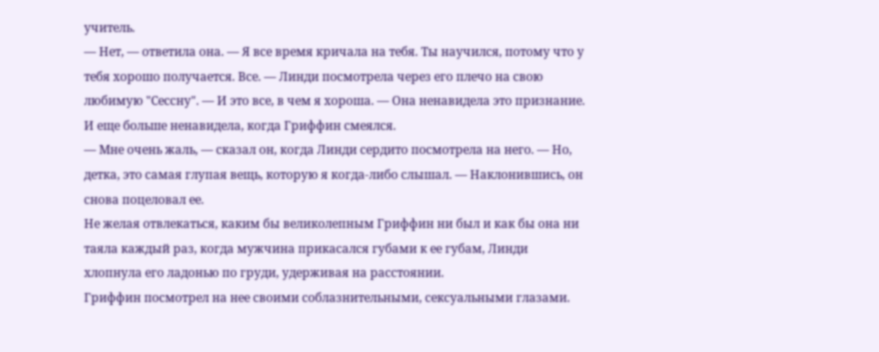учитель.
— Нет, — ответила она. — Я все время кричала на тебя. Ты научился, потому что у тебя хорошо получается. Все. — Линди посмотрела через его плечо на свою любимую "Сессну". — И это все, в чем я хороша. — Она ненавидела это признание.
И еще больше ненавидела, когда Гриффин смеялся.
— Мне очень жаль, — сказал он, когда Линди сердито посмотрела на него. — Но, детка, это самая глупая вещь, которую я когда-либо слышал. — Наклонившись, он снова поцеловал ее.
Не желая отвлекаться, каким бы великолепным Гриффин ни был и как бы она ни таяла каждый раз, когда мужчина прикасался губами к ее губам, Линди хлопнула его ладонью по груди, удерживая на расстоянии.
Гриффин посмотрел на нее своими соблазнительными, сексуальными глазами.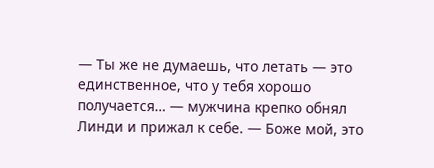— Ты же не думаешь, что летать — это единственное, что у тебя хорошо получается… — мужчина крепко обнял Линди и прижал к себе. — Боже мой, это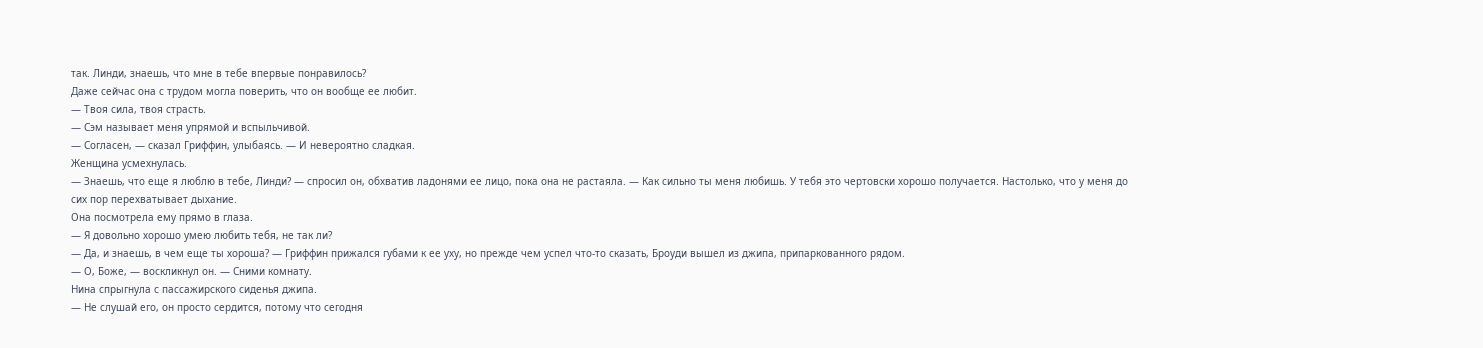так. Линди, знаешь, что мне в тебе впервые понравилось?
Даже сейчас она с трудом могла поверить, что он вообще ее любит.
— Твоя сила, твоя страсть.
— Сэм называет меня упрямой и вспыльчивой.
— Согласен, — сказал Гриффин, улыбаясь. — И невероятно сладкая.
Женщина усмехнулась.
— Знаешь, что еще я люблю в тебе, Линди? — спросил он, обхватив ладонями ее лицо, пока она не растаяла. — Как сильно ты меня любишь. У тебя это чертовски хорошо получается. Настолько, что у меня до сих пор перехватывает дыхание.
Она посмотрела ему прямо в глаза.
— Я довольно хорошо умею любить тебя, не так ли?
— Да, и знаешь, в чем еще ты хороша? — Гриффин прижался губами к ее уху, но прежде чем успел что-то сказать, Броуди вышел из джипа, припаркованного рядом.
— О, Боже, — воскликнул он. — Сними комнату.
Нина спрыгнула с пассажирского сиденья джипа.
— Не слушай его, он просто сердится, потому что сегодня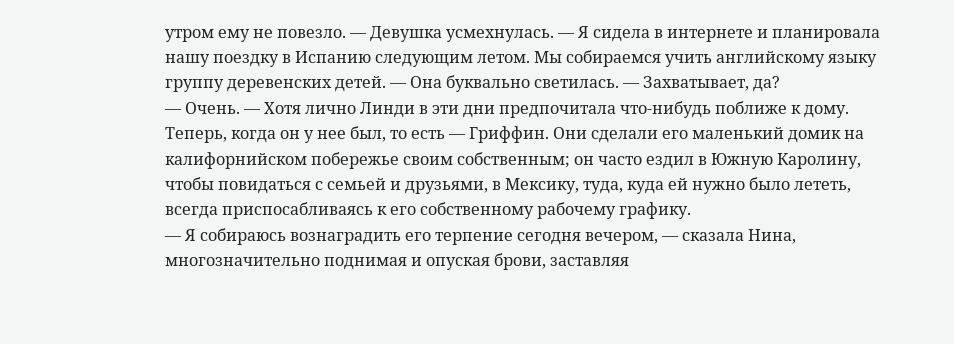утром ему не повезло. — Девушка усмехнулась. — Я сидела в интернете и планировала нашу поездку в Испанию следующим летом. Мы собираемся учить английскому языку группу деревенских детей. — Она буквально светилась. — Захватывает, да?
— Очень. — Хотя лично Линди в эти дни предпочитала что-нибудь поближе к дому.
Теперь, когда он у нее был, то есть — Гриффин. Они сделали его маленький домик на калифорнийском побережье своим собственным; он часто ездил в Южную Каролину, чтобы повидаться с семьей и друзьями, в Мексику, туда, куда ей нужно было лететь, всегда приспосабливаясь к его собственному рабочему графику.
— Я собираюсь вознаградить его терпение сегодня вечером, — сказала Нина, многозначительно поднимая и опуская брови, заставляя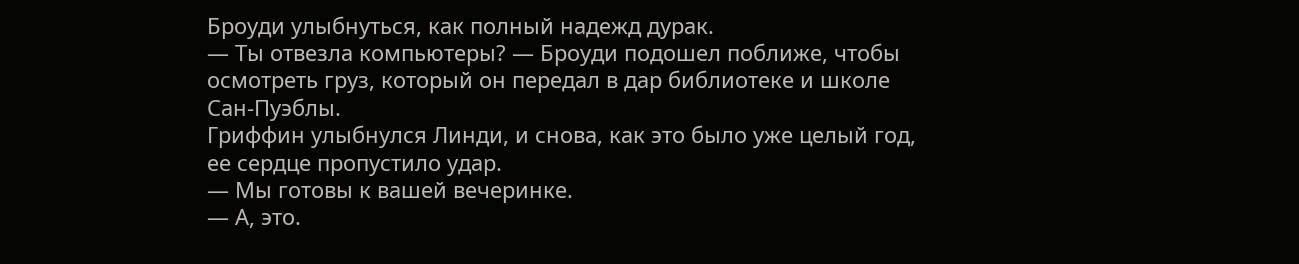Броуди улыбнуться, как полный надежд дурак.
— Ты отвезла компьютеры? — Броуди подошел поближе, чтобы осмотреть груз, который он передал в дар библиотеке и школе Сан-Пуэблы.
Гриффин улыбнулся Линди, и снова, как это было уже целый год, ее сердце пропустило удар.
— Мы готовы к вашей вечеринке.
— А, это.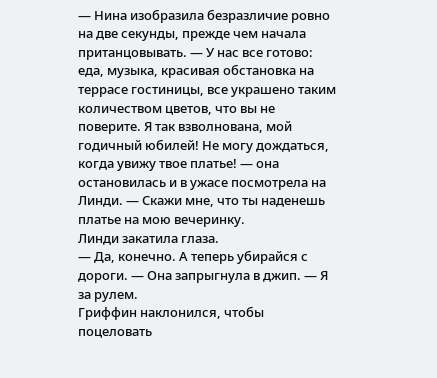— Нина изобразила безразличие ровно на две секунды, прежде чем начала пританцовывать. — У нас все готово: еда, музыка, красивая обстановка на террасе гостиницы, все украшено таким количеством цветов, что вы не поверите. Я так взволнована, мой годичный юбилей! Не могу дождаться, когда увижу твое платье! — она остановилась и в ужасе посмотрела на Линди. — Скажи мне, что ты наденешь платье на мою вечеринку.
Линди закатила глаза.
— Да, конечно. А теперь убирайся с дороги. — Она запрыгнула в джип. — Я за рулем.
Гриффин наклонился, чтобы поцеловать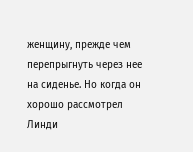женщину, прежде чем перепрыгнуть через нее на сиденье. Но когда он хорошо рассмотрел Линди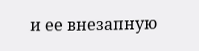и ее внезапную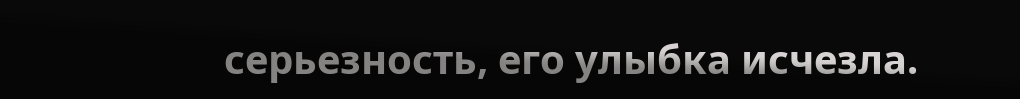серьезность, его улыбка исчезла.